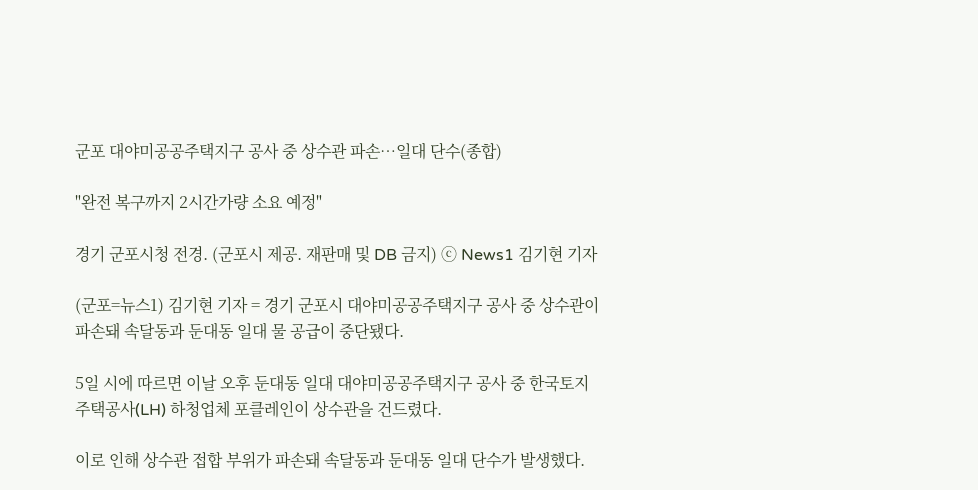군포 대야미공공주택지구 공사 중 상수관 파손…일대 단수(종합)

"완전 복구까지 2시간가량 소요 예정"

경기 군포시청 전경. (군포시 제공. 재판매 및 DB 금지) ⓒ News1 김기현 기자

(군포=뉴스1) 김기현 기자 = 경기 군포시 대야미공공주택지구 공사 중 상수관이 파손돼 속달동과 둔대동 일대 물 공급이 중단됐다.

5일 시에 따르면 이날 오후 둔대동 일대 대야미공공주택지구 공사 중 한국토지주택공사(LH) 하청업체 포클레인이 상수관을 건드렸다.

이로 인해 상수관 접합 부위가 파손돼 속달동과 둔대동 일대 단수가 발생했다.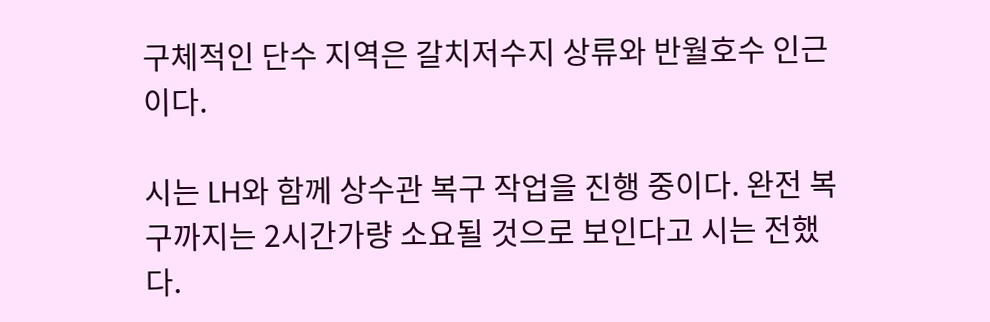구체적인 단수 지역은 갈치저수지 상류와 반월호수 인근이다.

시는 LH와 함께 상수관 복구 작업을 진행 중이다. 완전 복구까지는 2시간가량 소요될 것으로 보인다고 시는 전했다.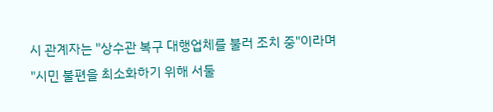시 관계자는 "상수관 복구 대행업체를 불러 조치 중"이라며 "시민 불편을 최소화하기 위해 서둘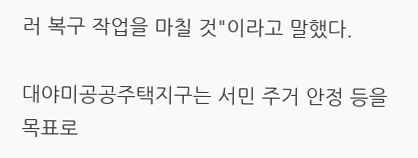러 복구 작업을 마칠 것"이라고 말했다.

대야미공공주택지구는 서민 주거 안정 등을 목표로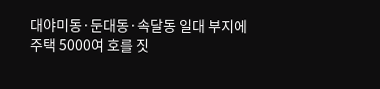대야미동·둔대동·속달동 일대 부지에 주택 5000여 호를 짓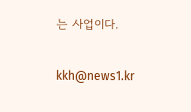는 사업이다.

kkh@news1.kr